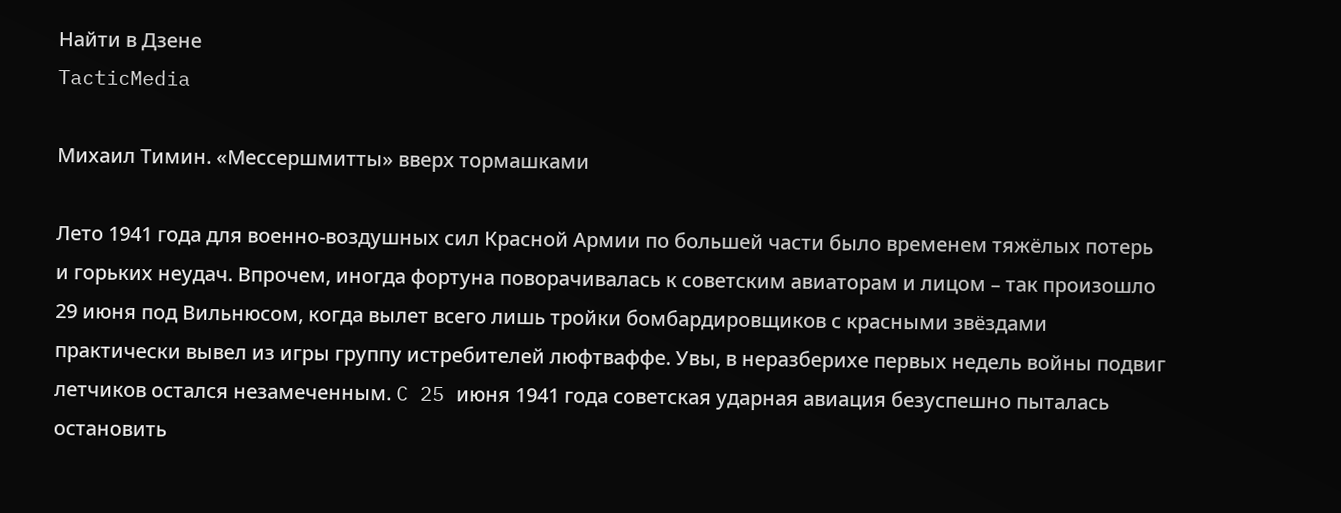Найти в Дзене
TacticMedia

Михаил Тимин. «Мессершмитты» вверх тормашками

Лето 1941 года для военно-воздушных сил Красной Армии по большей части было временем тяжёлых потерь и горьких неудач. Впрочем, иногда фортуна поворачивалась к советским авиаторам и лицом – так произошло 29 июня под Вильнюсом, когда вылет всего лишь тройки бомбардировщиков с красными звёздами практически вывел из игры группу истребителей люфтваффе. Увы, в неразберихе первых недель войны подвиг летчиков остался незамеченным. C 25 июня 1941 года советская ударная авиация безуспешно пыталась остановить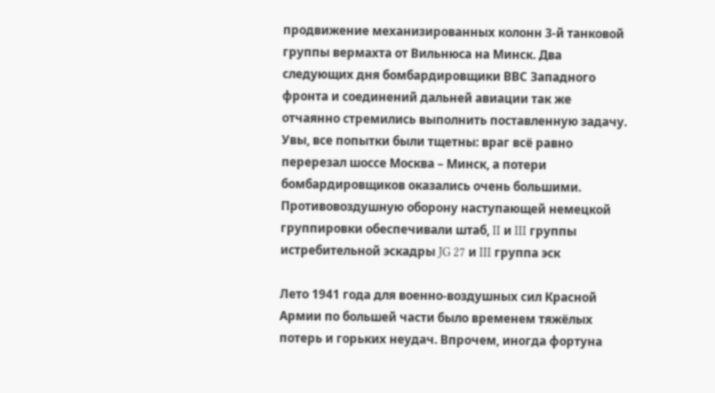продвижение механизированных колонн 3-й танковой группы вермахта от Вильнюса на Минск. Два следующих дня бомбардировщики ВВС Западного фронта и соединений дальней авиации так же отчаянно стремились выполнить поставленную задачу. Увы, все попытки были тщетны: враг всё равно перерезал шоссе Москва – Минск, а потери бомбардировщиков оказались очень большими. Противовоздушную оборону наступающей немецкой группировки обеспечивали штаб, II и III группы истребительной эскадры JG 27 и III группа эск

Лето 1941 года для военно-воздушных сил Красной Армии по большей части было временем тяжёлых потерь и горьких неудач. Впрочем, иногда фортуна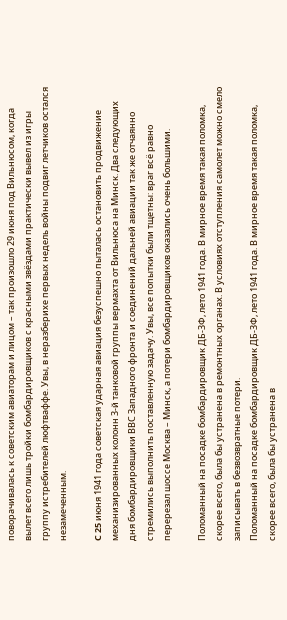поворачивалась к советским авиаторам и лицом – так произошло 29 июня под Вильнюсом, когда вылет всего лишь тройки бомбардировщиков с красными звёздами практически вывел из игры группу истребителей люфтваффе. Увы, в неразберихе первых недель войны подвиг летчиков остался незамеченным.

C 25 июня 1941 года советская ударная авиация безуспешно пыталась остановить продвижение механизированных колонн 3-й танковой группы вермахта от Вильнюса на Минск. Два следующих дня бомбардировщики ВВС Западного фронта и соединений дальней авиации так же отчаянно стремились выполнить поставленную задачу. Увы, все попытки были тщетны: враг всё равно перерезал шоссе Москва – Минск, а потери бомбардировщиков оказались очень большими.

Поломанный на посадке бомбардировщик ДБ-3Ф, лето 1941 года. В мирное время такая поломка, скорее всего, была бы устранена в ремонтных органах. В условиях отступления самолет можно смело записывать в безвозвратные потери.
Поломанный на посадке бомбардировщик ДБ-3Ф, лето 1941 года. В мирное время такая поломка, скорее всего, была бы устранена в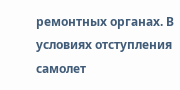ремонтных органах. В условиях отступления самолет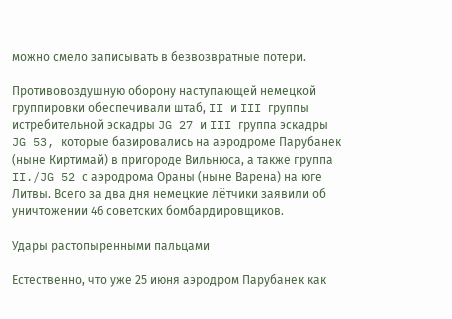можно смело записывать в безвозвратные потери.

Противовоздушную оборону наступающей немецкой группировки обеспечивали штаб, II и III группы истребительной эскадры JG 27 и III группа эскадры JG 53, которые базировались на аэродроме Парубанек (ныне Киртимай) в пригороде Вильнюса, а также группа II./JG 52 с аэродрома Ораны (ныне Варена) на юге Литвы. Всего за два дня немецкие лётчики заявили об уничтожении 46 советских бомбардировщиков.

Удары растопыренными пальцами

Естественно, что уже 25 июня аэродром Парубанек как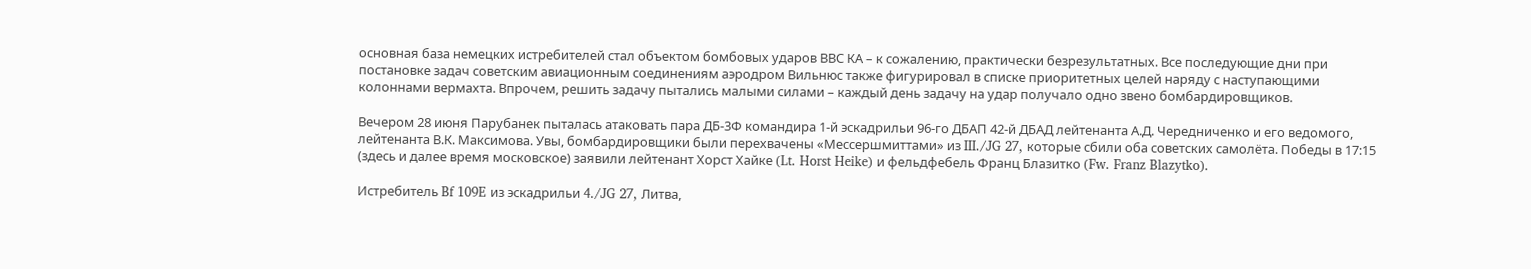основная база немецких истребителей стал объектом бомбовых ударов ВВС КА – к сожалению, практически безрезультатных. Все последующие дни при постановке задач советским авиационным соединениям аэродром Вильнюс также фигурировал в списке приоритетных целей наряду с наступающими колоннами вермахта. Впрочем, решить задачу пытались малыми силами – каждый день задачу на удар получало одно звено бомбардировщиков.

Вечером 28 июня Парубанек пыталась атаковать пара ДБ-3Ф командира 1-й эскадрильи 96-го ДБАП 42-й ДБАД лейтенанта А.Д. Чередниченко и его ведомого, лейтенанта В.К. Максимова. Увы, бомбардировщики были перехвачены «Мессершмиттами» из III./JG 27, которые сбили оба советских самолёта. Победы в 17:15 (здесь и далее время московское) заявили лейтенант Хорст Хайке (Lt. Horst Heike) и фельдфебель Франц Блазитко (Fw. Franz Blazytko).

Истребитель Bf 109E из эскадрильи 4./JG 27, Литва,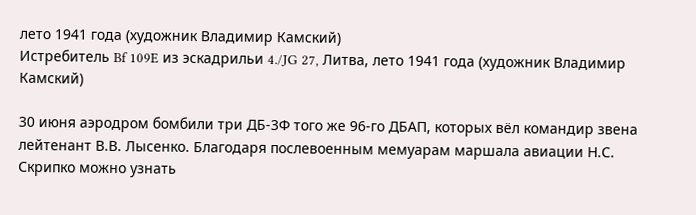лето 1941 года (художник Владимир Камский)
Истребитель Bf 109E из эскадрильи 4./JG 27, Литва, лето 1941 года (художник Владимир Камский)

30 июня аэродром бомбили три ДБ-3Ф того же 96-го ДБАП, которых вёл командир звена лейтенант В.В. Лысенко. Благодаря послевоенным мемуарам маршала авиации Н.С. Скрипко можно узнать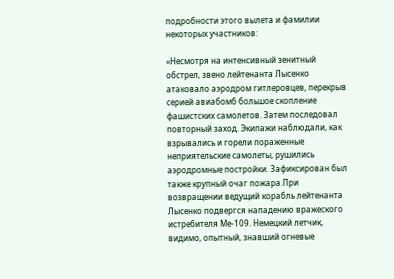подробности этого вылета и фамилии некоторых участников:

«Несмотря на интенсивный зенитный обстрел, звено лейтенанта Лысенко атаковало аэродром гитлеровцев, перекрыв серией авиабомб большое скопление фашистских самолетов. Затем последовал повторный заход. Экипажи наблюдали, как взрывались и горели пораженные неприятельские самолеты, рушились аэродромные постройки. Зафиксирован был также крупный очаг пожара.При возвращении ведущий корабль лейтенанта Лысенко подвергся нападению вражеского истребителя Ме-109. Немецкий летчик, видимо, опытный, знавший огневые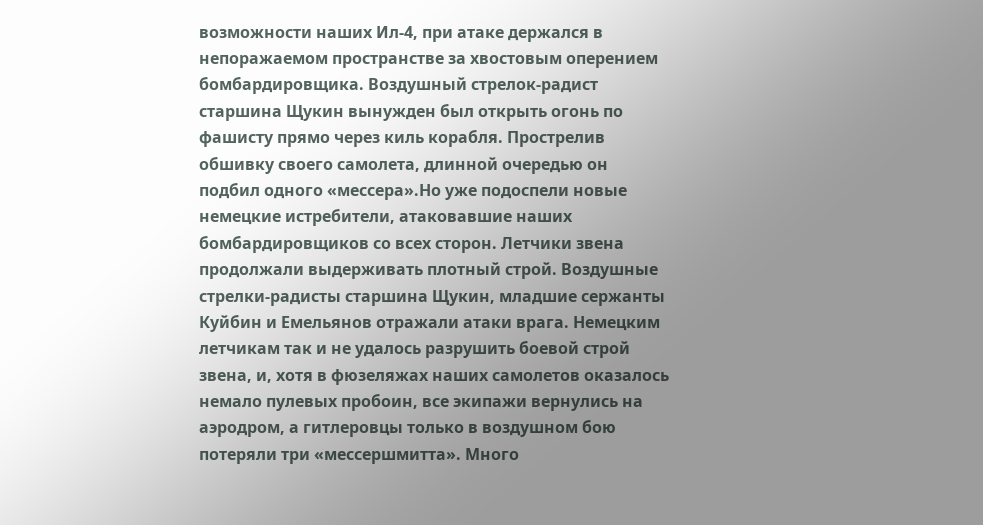возможности наших Ил-4, при атаке держался в непоражаемом пространстве за хвостовым оперением бомбардировщика. Воздушный стрелок-радист старшина Щукин вынужден был открыть огонь по фашисту прямо через киль корабля. Прострелив обшивку своего самолета, длинной очередью он подбил одного «мессера».Но уже подоспели новые немецкие истребители, атаковавшие наших бомбардировщиков со всех сторон. Летчики звена продолжали выдерживать плотный строй. Воздушные стрелки-радисты старшина Щукин, младшие сержанты Куйбин и Емельянов отражали атаки врага. Немецким летчикам так и не удалось разрушить боевой строй звена, и, хотя в фюзеляжах наших самолетов оказалось немало пулевых пробоин, все экипажи вернулись на аэродром, а гитлеровцы только в воздушном бою потеряли три «мессершмитта». Много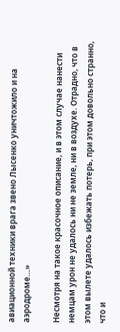авиационной техники врага звено Лысенко уничтожило и на аэродроме…»

Несмотря на такое красочное описание, и в этом случае нанести немцам урон не удалось ни не земле, ни в воздухе. Отрадно, что в этом вылете удалось избежать потерь, при этом довольно странно, что и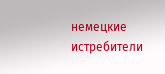немецкие истребители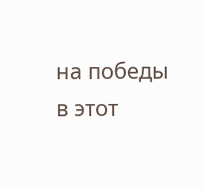на победы в этот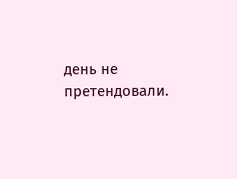день не претендовали.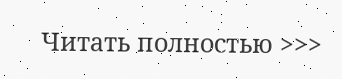Читать полностью >>>